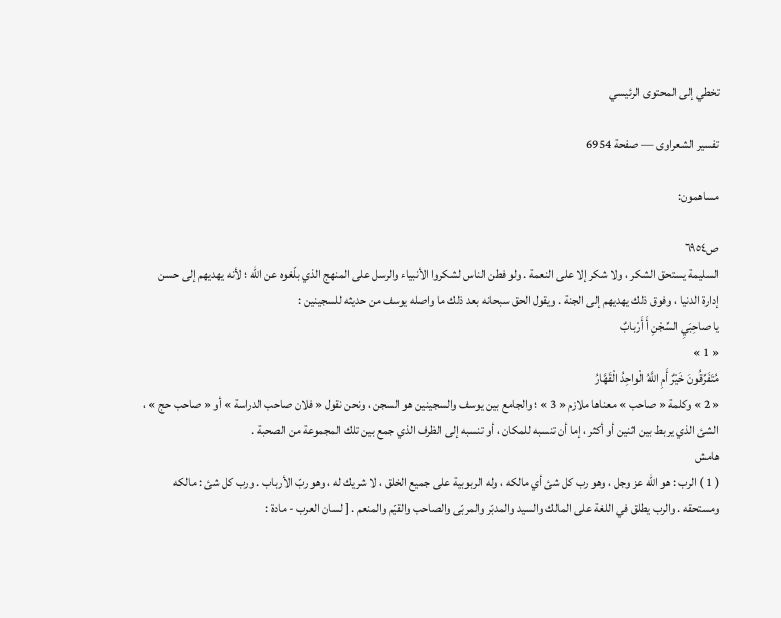تخطي إلى المحتوى الرئيسي

تفسير الشعراوى — صفحة 6954

مساهمون:

ص٦٩٥٤
السليمة يستحق الشكر ، ولا شكر إلا على النعمة . ولو فطن الناس لشكروا الأنبياء والرسل على المنهج الذي بلّغوه عن اللّه ؛ لأنه يهديهم إلى حسن إدارة الدنيا ، وفوق ذلك يهديهم إلى الجنة . ويقول الحق سبحانه بعد ذلك ما واصله يوسف من حديثه للسجينين :
يا صاحِبَيِ السِّجْنِ أَ أَرْبابٌ
« 1 »
مُتَفَرِّقُونَ خَيْرٌ أَمِ اللَّهُ الْواحِدُ الْقَهَّارُ
« 2 » وكلمة « صاحب » معناها ملازم « 3 » ؛ والجامع بين يوسف والسجينين هو السجن ، ونحن نقول « فلان صاحب الدراسة » أو « صاحب حج » ، الشئ الذي يربط بين اثنين أو أكثر ، إما أن تنسبه للمكان ، أو تنسبه إلى الظرف الذي جمع بين تلك المجموعة من الصحبة .
هامش
( 1 ) الرب : هو اللّه عز وجل ، وهو رب كل شئ أي مالكه ، وله الربوبية على جميع الخلق ، لا شريك له ، وهو ربّ الأرباب . ورب كل شئ : مالكه ومستحقه . والرب يطلق في اللغة على المالك والسيد والمدبّر والمربّى والصاحب والقيّم والمنعم . [ لسان العرب - مادة :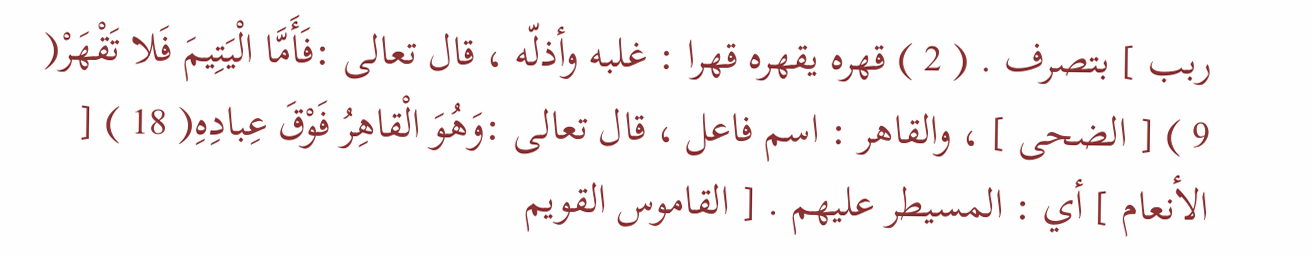ربب ] بتصرف . ( 2 ) قهره يقهره قهرا : غلبه وأذلّه ، قال تعالى :فَأَمَّا الْيَتِيمَ فَلا تَقْهَرْ( 9 ) [ الضحى ] ، والقاهر : اسم فاعل ، قال تعالى :وَهُوَ الْقاهِرُ فَوْقَ عِبادِهِ( 18 ) [ الأنعام ] أي : المسيطر عليهم . [ القاموس القويم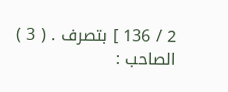2 / 136 ] بتصرف . ( 3 ) الصاحب :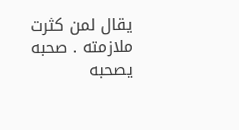يقال لمن كثرت ملازمته . صحبه يصحبه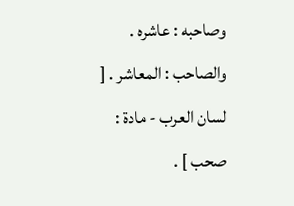وصاحبه : عاشره . والصاحب : المعاشر . [ لسان العرب - مادة : صحب ] .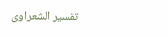تفسير الشعراوى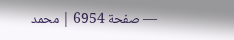— صفحة 6954 | محمد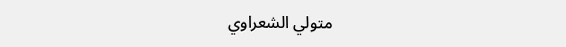متولي الشعراوي